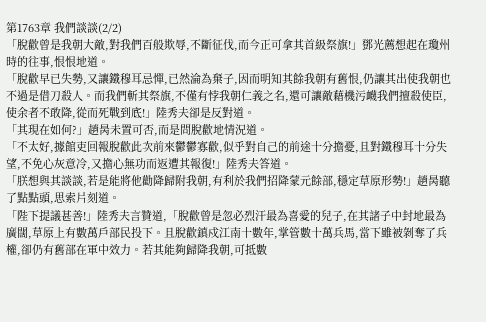第1763章 我們談談(2/2)
「脫歡曾是我朝大敵,對我們百般欺辱,不斷征伐,而今正可拿其首級祭旗!」鄧光薦想起在瓊州時的往事,恨恨地道。
「脫歡早已失勢,又讓鐵穆耳忌憚,已然淪為棄子,因而明知其餘我朝有舊恨,仍讓其出使我朝也不過是借刀殺人。而我們斬其祭旗,不僅有悖我朝仁義之名,還可讓敵藉機污衊我們擅殺使臣,使余者不敢降,從而死戰到底!」陸秀夫卻是反對道。
「其現在如何?」趙昺未置可否,而是問脫歡地情況道。
「不太好,據館吏回報脫歡此次前來鬱鬱寡歡,似乎對自己的前途十分擔憂,且對鐵穆耳十分失望,不免心灰意冷,又擔心無功而返遭其報復!」陸秀夫答道。
「朕想與其談談,若是能將他勸降歸附我朝,有利於我們招降蒙元餘部,穩定草原形勢!」趙昺聽了點點頭,思索片刻道。
「陛下提議甚善!」陸秀夫言贊道,「脫歡曾是忽必烈汗最為喜愛的兒子,在其諸子中封地最為廣闊,草原上有數萬戶部民投下。且脫歡鎮戍江南十數年,掌管數十萬兵馬,當下雖被剝奪了兵權,卻仍有舊部在軍中效力。若其能夠歸降我朝,可抵數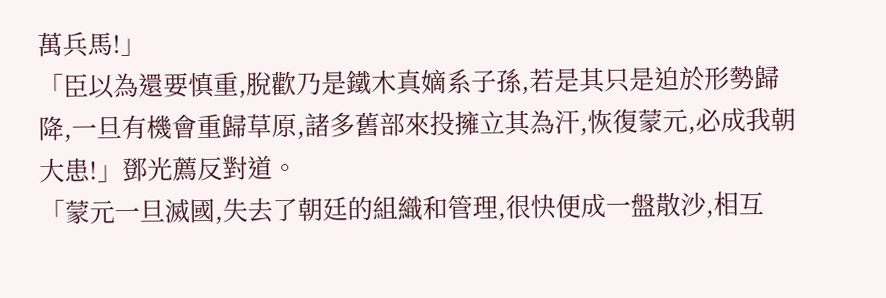萬兵馬!」
「臣以為還要慎重,脫歡乃是鐵木真嫡系子孫,若是其只是迫於形勢歸降,一旦有機會重歸草原,諸多舊部來投擁立其為汗,恢復蒙元,必成我朝大患!」鄧光薦反對道。
「蒙元一旦滅國,失去了朝廷的組織和管理,很快便成一盤散沙,相互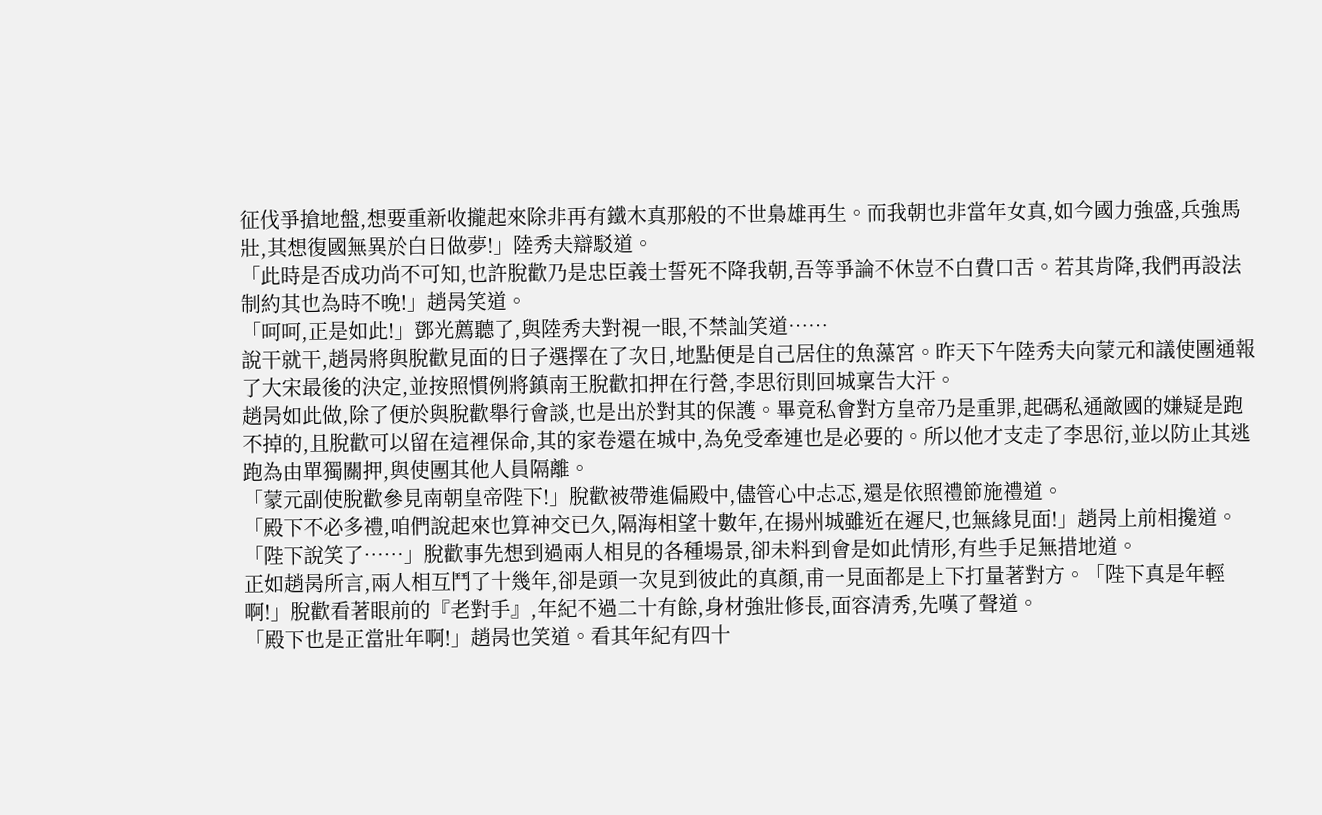征伐爭搶地盤,想要重新收攏起來除非再有鐵木真那般的不世梟雄再生。而我朝也非當年女真,如今國力強盛,兵強馬壯,其想復國無異於白日做夢!」陸秀夫辯駁道。
「此時是否成功尚不可知,也許脫歡乃是忠臣義士誓死不降我朝,吾等爭論不休豈不白費口舌。若其肯降,我們再設法制約其也為時不晚!」趙昺笑道。
「呵呵,正是如此!」鄧光薦聽了,與陸秀夫對視一眼,不禁訕笑道……
說干就干,趙昺將與脫歡見面的日子選擇在了次日,地點便是自己居住的魚藻宮。昨天下午陸秀夫向蒙元和議使團通報了大宋最後的決定,並按照慣例將鎮南王脫歡扣押在行營,李思衍則回城稟告大汗。
趙昺如此做,除了便於與脫歡舉行會談,也是出於對其的保護。畢竟私會對方皇帝乃是重罪,起碼私通敵國的嫌疑是跑不掉的,且脫歡可以留在這裡保命,其的家卷還在城中,為免受牽連也是必要的。所以他才支走了李思衍,並以防止其逃跑為由單獨關押,與使團其他人員隔離。
「蒙元副使脫歡參見南朝皇帝陛下!」脫歡被帶進偏殿中,儘管心中忐忑,還是依照禮節施禮道。
「殿下不必多禮,咱們說起來也算神交已久,隔海相望十數年,在揚州城雖近在遲尺,也無緣見面!」趙昺上前相攙道。
「陛下說笑了……」脫歡事先想到過兩人相見的各種場景,卻未料到會是如此情形,有些手足無措地道。
正如趙昺所言,兩人相互鬥了十幾年,卻是頭一次見到彼此的真顏,甫一見面都是上下打量著對方。「陛下真是年輕啊!」脫歡看著眼前的『老對手』,年紀不過二十有餘,身材強壯修長,面容清秀,先嘆了聲道。
「殿下也是正當壯年啊!」趙昺也笑道。看其年紀有四十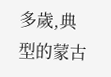多歲,典型的蒙古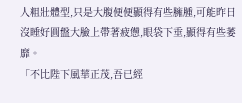人粗壯體型,只是大腹便便顯得有些臃腫,可能昨日沒睡好圓盤大臉上帶著疲憊,眼袋下垂,顯得有些萎靡。
「不比陛下風華正茂,吾已經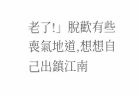老了!」脫歡有些喪氣地道,想想自己出鎮江南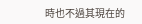時也不過其現在的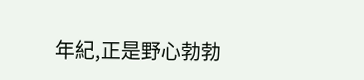年紀,正是野心勃勃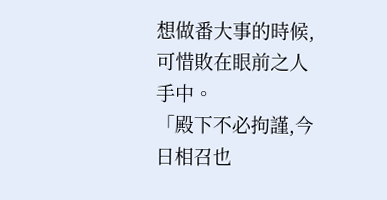想做番大事的時候,可惜敗在眼前之人手中。
「殿下不必拘謹,今日相召也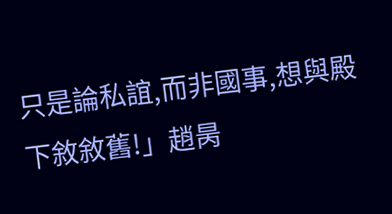只是論私誼,而非國事,想與殿下敘敘舊!」趙昺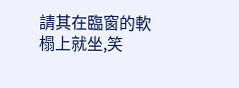請其在臨窗的軟榻上就坐,笑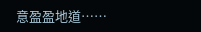意盈盈地道……